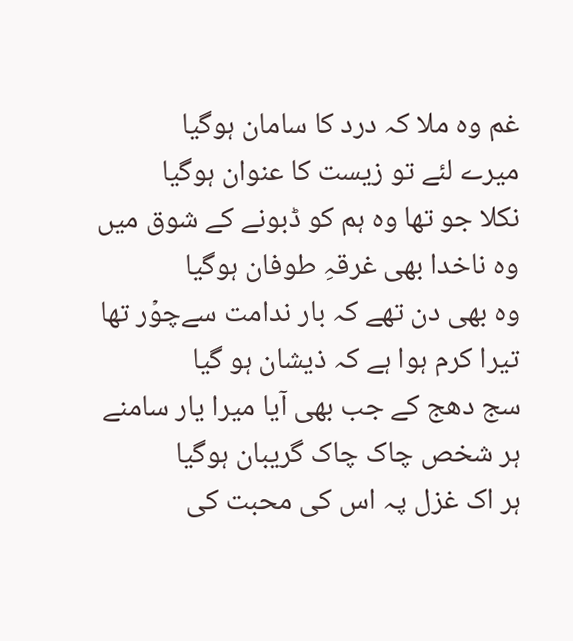غم وہ ملا کہ درد کا سامان ہوگیا
میرے لئے تو زیست کا عنوان ہوگیا
نکلا جو تھا وہ ہم کو ڈبونے کے شوق میں
وہ ناخدا بھی غرقہِ طوفان ہوگیا
وہ بھی دن تھے کہ بار ندامت سےچوۡر تھا
تیرا کرم ہوا ہے کہ ذیشان ہو گیا
سج دھج کے جب بھی آیا میرا یار سامنے
ہر شخص چاک چاک گریبان ہوگیا
ہر اک غزل پہ اس کی محبت کی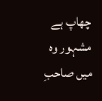چھاپ ہے
مشہور وہ میں صاحبِ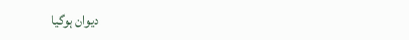دیوان ہوگیا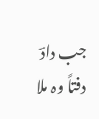جب دادؔ دفتاً وہ ملا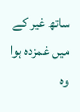ساتھ غیر کے
میں غمزدہ ہوا وہ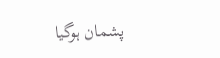پشمان ہوگیا